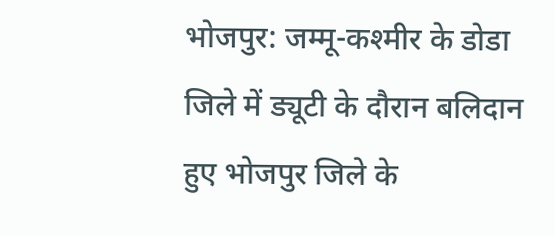भोजपुर: जम्मू-कश्मीर के डोडा जिले में ड्यूटी के दौरान बलिदान हुए भोजपुर जिले के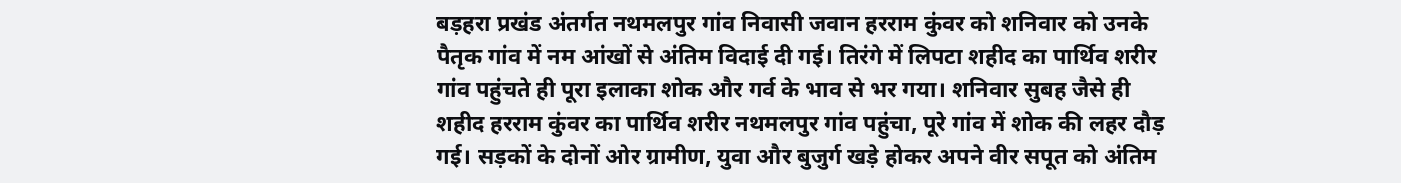बड़हरा प्रखंड अंतर्गत नथमलपुर गांव निवासी जवान हरराम कुंवर को शनिवार को उनके पैतृक गांव में नम आंखों से अंतिम विदाई दी गई। तिरंगे में लिपटा शहीद का पार्थिव शरीर गांव पहुंचते ही पूरा इलाका शोक और गर्व के भाव से भर गया। शनिवार सुबह जैसे ही शहीद हरराम कुंवर का पार्थिव शरीर नथमलपुर गांव पहुंचा, पूरे गांव में शोक की लहर दौड़ गई। सड़कों के दोनों ओर ग्रामीण, युवा और बुजुर्ग खड़े होकर अपने वीर सपूत को अंतिम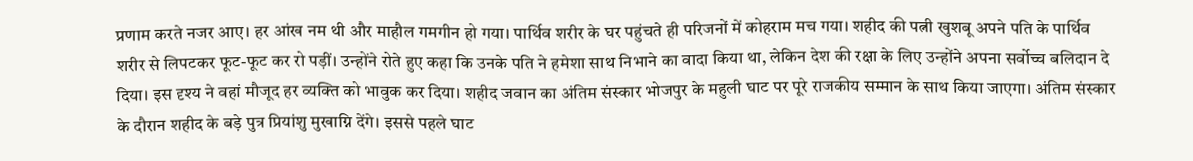प्रणाम करते नजर आए। हर आंख नम थी और माहौल गमगीन हो गया। पार्थिव शरीर के घर पहुंचते ही परिजनों में कोहराम मच गया। शहीद की पत्नी खुशबू अपने पति के पार्थिव शरीर से लिपटकर फूट-फूट कर रो पड़ीं। उन्होंने रोते हुए कहा कि उनके पति ने हमेशा साथ निभाने का वादा किया था, लेकिन देश की रक्षा के लिए उन्होंने अपना सर्वोच्च बलिदान दे दिया। इस दृश्य ने वहां मौजूद हर व्यक्ति को भावुक कर दिया। शहीद जवान का अंतिम संस्कार भोजपुर के महुली घाट पर पूरे राजकीय सम्मान के साथ किया जाएगा। अंतिम संस्कार के दौरान शहीद के बड़े पुत्र प्रियांशु मुखाग्नि देंगे। इससे पहले घाट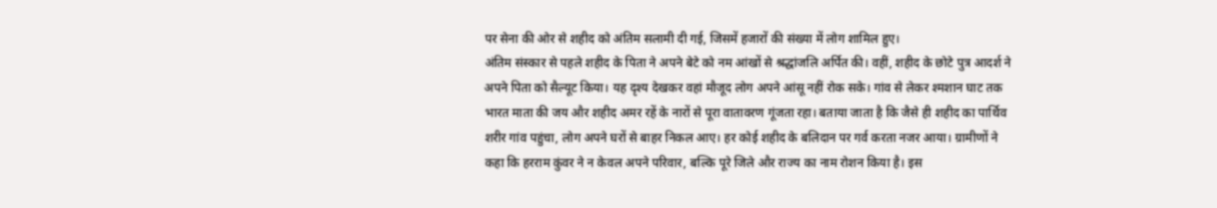पर सेना की ओर से शहीद को अंतिम सलामी दी गई, जिसमें हजारों की संख्या में लोग शामिल हुए।
अंतिम संस्कार से पहले शहीद के पिता ने अपने बेटे को नम आंखों से श्रद्धांजलि अर्पित की। वहीं, शहीद के छोटे पुत्र आदर्श ने अपने पिता को सैल्यूट किया। यह दृश्य देखकर वहां मौजूद लोग अपने आंसू नहीं रोक सके। गांव से लेकर श्मशान घाट तक भारत माता की जय और शहीद अमर रहें के नारों से पूरा वातावरण गूंजता रहा। बताया जाता है कि जैसे ही शहीद का पार्थिव शरीर गांव पहुंचा, लोग अपने घरों से बाहर निकल आए। हर कोई शहीद के बलिदान पर गर्व करता नजर आया। ग्रामीणों ने कहा कि हरराम कुंवर ने न केवल अपने परिवार, बल्कि पूरे जिले और राज्य का नाम रोशन किया है। इस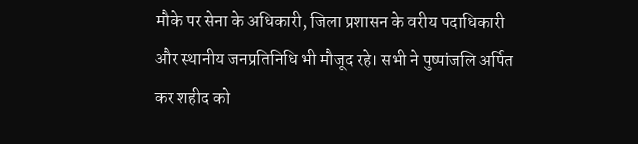मौके पर सेना के अधिकारी, जिला प्रशासन के वरीय पदाधिकारी और स्थानीय जनप्रतिनिधि भी मौजूद रहे। सभी ने पुष्पांजलि अर्पित कर शहीद को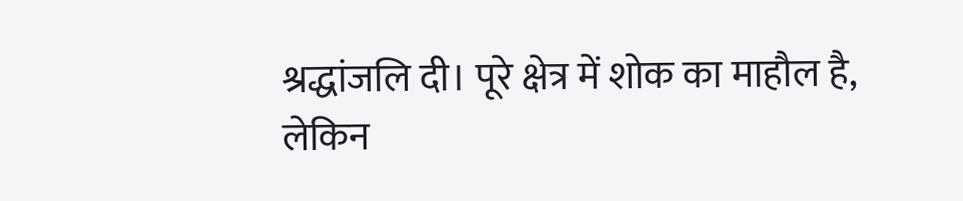श्रद्धांजलि दी। पूरे क्षेत्र में शोक का माहौल है, लेकिन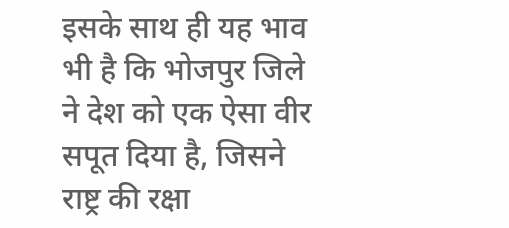इसके साथ ही यह भाव भी है कि भोजपुर जिले ने देश को एक ऐसा वीर सपूत दिया है, जिसने राष्ट्र की रक्षा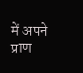में अपने प्राण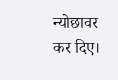न्योछावर कर दिए।